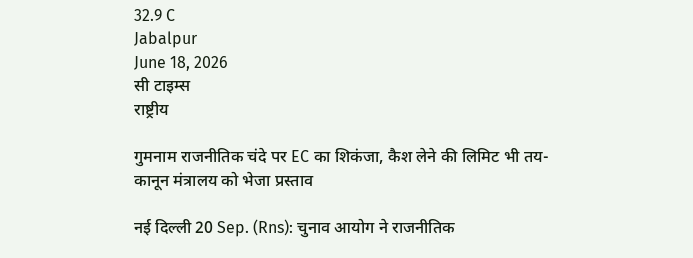32.9 C
Jabalpur
June 18, 2026
सी टाइम्स
राष्ट्रीय

गुमनाम राजनीतिक चंदे पर EC का शिकंजा, कैश लेने की लिमिट भी तय- कानून मंत्रालय को भेजा प्रस्ताव

नई दिल्ली 20 Sep. (Rns): चुनाव आयोग ने राजनीतिक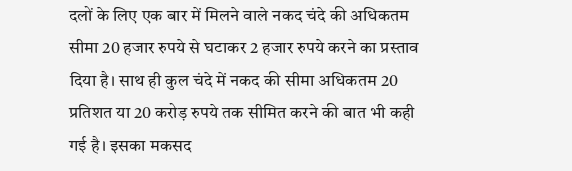दलों के लिए एक बार में मिलने वाले नकद चंदे की अधिकतम सीमा 20 हजार रुपये से घटाकर 2 हजार रुपये करने का प्रस्ताव दिया है। साथ ही कुल चंदे में नकद की सीमा अधिकतम 20 प्रतिशत या 20 करोड़ रुपये तक सीमित करने की बात भी कही गई है। इसका मकसद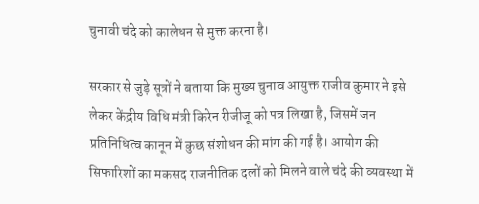चुनावी चंदे को कालेधन से मुक्त करना है।

सरकार से जुड़े सूत्रों ने बताया कि मुख्य चुनाव आयुक्त राजीव कुमार ने इसे लेकर केंद्रीय विधि मंत्री किरेन रीजीजू को पत्र लिखा है, जिसमें जन प्रतिनिधित्व कानून में कुछ संशोधन की मांग की गई है। आयोग की सिफारिशों का मकसद राजनीतिक दलों को मिलने वाले चंदे की व्यवस्था में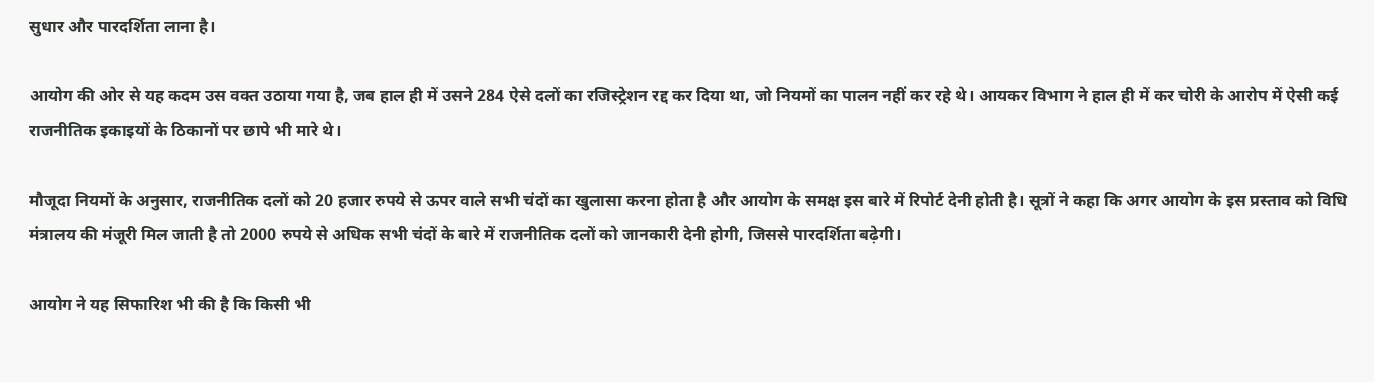सुधार और पारदर्शिता लाना है।

आयोग की ओर से यह कदम उस वक्त उठाया गया है, जब हाल ही में उसने 284 ऐसे दलों का रजिस्ट्रेशन रद्द कर दिया था, जो नियमों का पालन नहीं कर रहे थे। आयकर विभाग ने हाल ही में कर चोरी के आरोप में ऐसी कई राजनीतिक इकाइयों के ठिकानों पर छापे भी मारे थे।

मौजूदा नियमों के अनुसार, राजनीतिक दलों को 20 हजार रुपये से ऊपर वाले सभी चंदों का खुलासा करना होता है और आयोग के समक्ष इस बारे में रिपोर्ट देनी होती है। सूत्रों ने कहा कि अगर आयोग के इस प्रस्ताव को विधि मंत्रालय की मंजूरी मिल जाती है तो 2000 रुपये से अधिक सभी चंदों के बारे में राजनीतिक दलों को जानकारी देनी होगी, जिससे पारदर्शिता बढ़ेगी।

आयोग ने यह सिफारिश भी की है कि किसी भी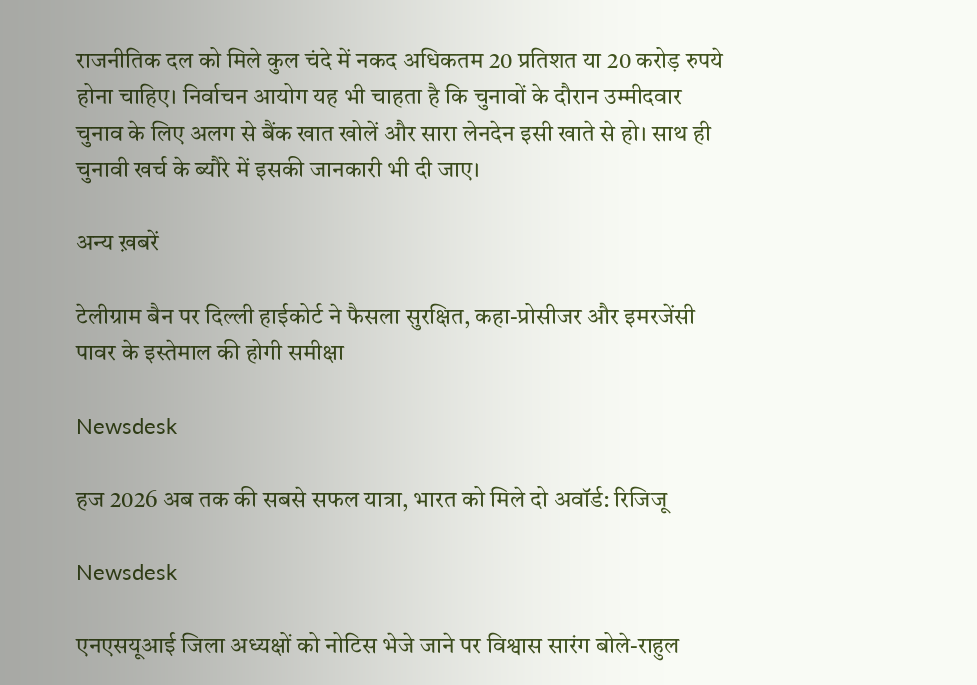राजनीतिक दल को मिले कुल चंदे में नकद अधिकतम 20 प्रतिशत या 20 करोड़ रुपये होना चाहिए। निर्वाचन आयोग यह भी चाहता है कि चुनावों के दौरान उम्मीदवार चुनाव के लिए अलग से बैंक खात खोलें और सारा लेनदेन इसी खाते से हो। साथ ही चुनावी खर्च के ब्यौरे में इसकी जानकारी भी दी जाए।

अन्य ख़बरें

टेलीग्राम बैन पर दिल्ली हाईकोर्ट ने फैसला सुरक्षित, कहा-प्रोसीजर और इमरजेंसी पावर के इस्तेमाल की होगी समीक्षा

Newsdesk

हज 2026 अब तक की सबसे सफल यात्रा, भारत को मिले दो अवॉर्ड: रिजिजू

Newsdesk

एनएसयूआई जिला अध्यक्षों को नोटिस भेजे जाने पर विश्वास सारंग बोले-राहुल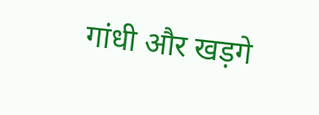गांधी और खड़गे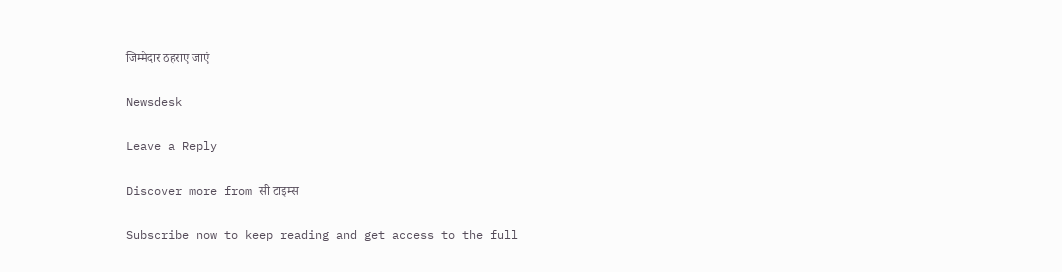जिम्मेदार ठहराए जाएं

Newsdesk

Leave a Reply

Discover more from सी टाइम्स

Subscribe now to keep reading and get access to the full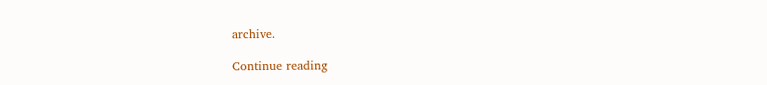archive.

Continue reading